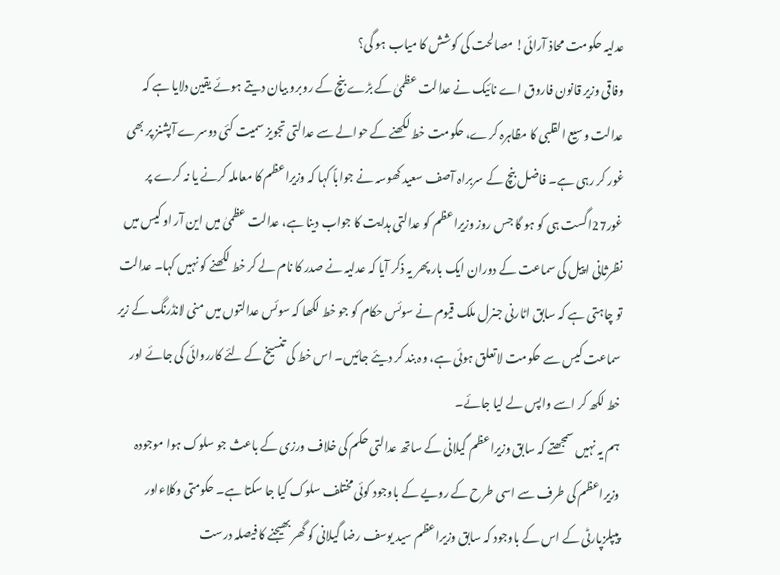عدلیہ حکومت محاذ آرائی! مصالحت کی کوشش کا میاب ہو گی؟
وفاقی وزیر قانون فاروق اے نائیک نے عدالت عظمیٰ کے بڑے بنچ کے روبرو بیان دیتے ہوئے یقین دلایا ہے کہ عدالت وسیع القلبی کا مظاہرہ کرے، حکومت خط لکھنے کے حوالے سے عدالتی تجویز سمیت کئی دوسرے آپشنز پر بھی غور کر رہی ہے۔ فاضل بنچ کے سربراہ آصف سعید کھوسہ نے جواباً کہا کہ وزیراعظم کا معاملہ کرنے یا نہ کرے پر غور27اگست ہی کو ہو گا جس روز وزیراعظم کو عدالتی ہدایت کا جواب دینا ہے، عدالت عظمیٰ میں این آر او کیس میں نظرثانی اپیل کی سماعت کے دوران ایک بار پھر یہ ذکر آیا کہ عدلیہ نے صدر کا نام لے کر خط لکھنے کو نہیں کہا۔ عدالت تو چاہتی ہے کہ سابق اٹارنی جنرل ملک قیوم نے سوئس حکام کو جو خط لکھا کہ سوئس عدالتوں میں منی لانڈرنگ کے زیر سماعت کیس سے حکومت لاتعلق ہوئی ہے، وہ بند کر دیئے جائیں۔ اس خط کی تنسیخ کے لئے کارروائی کی جائے اور خط لکھ کر اسے واپس لے لیا جائے۔
ہم یہ نہیں سمجھتے کہ سابق وزیراعظم گیلانی کے ساتھ عدالتی حکم کی خلاف ورزی کے باعث جو سلوک ہوا موجودہ وزیراعظم کی طرف سے اسی طرح کے رویے کے باوجود کوئی مختلف سلوک کیا جا سکتا ہے۔ حکومتی وکلاءاور پیپلزپارٹی کے اس کے باوجود کہ سابق وزیراعظم سید یوسف رضا گیلانی کو گھر بھیجنے کا فیصلہ درست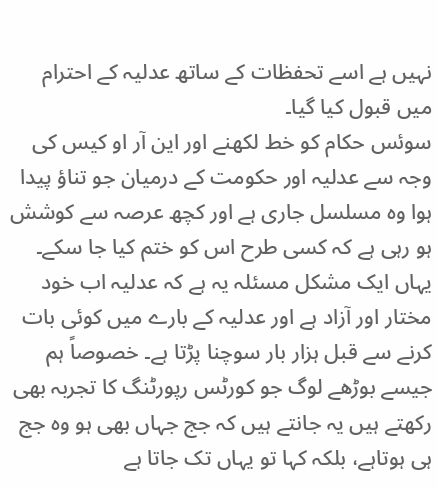نہیں ہے اسے تحفظات کے ساتھ عدلیہ کے احترام میں قبول کیا گیا۔
سوئس حکام کو خط لکھنے اور این آر او کیس کی وجہ سے عدلیہ اور حکومت کے درمیان جو تناؤ پیدا ہوا وہ مسلسل جاری ہے اور کچھ عرصہ سے کوشش ہو رہی ہے کہ کسی طرح اس کو ختم کیا جا سکے۔ یہاں ایک مشکل مسئلہ یہ ہے کہ عدلیہ اب خود مختار اور آزاد ہے اور عدلیہ کے بارے میں کوئی بات کرنے سے قبل ہزار بار سوچنا پڑتا ہے۔ خصوصاً ہم جیسے بوڑھے لوگ جو کورٹس رپورٹنگ کا تجربہ بھی رکھتے ہیں یہ جانتے ہیں کہ جج جہاں بھی ہو وہ جج ہی ہوتاہے، بلکہ کہا تو یہاں تک جاتا ہے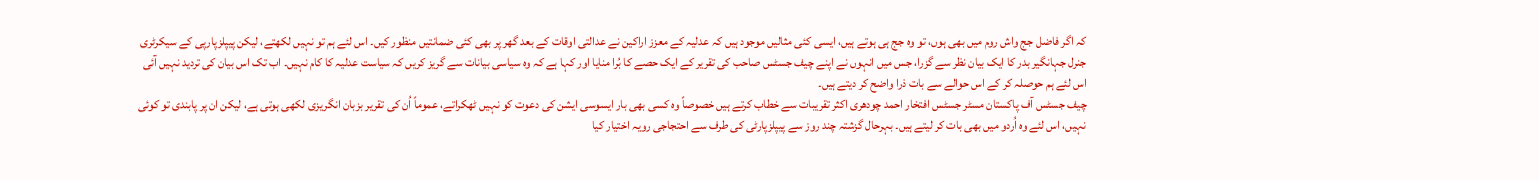کہ اگر فاضل جج واش روم میں بھی ہوں، تو وہ جج ہی ہوتے ہیں، ایسی کئی مثالیں موجود ہیں کہ عدلیہ کے معزز اراکین نے عدالتی اوقات کے بعد گھر پر بھی کئی ضمانتیں منظور کیں۔ اس لئے ہم تو نہیں لکھتے، لیکن پیپلزپارپی کے سیکرٹری جنرل جہانگیر بدر کا ایک بیان نظر سے گزرا، جس میں انہوں نے اپنے چیف جسٹس صاحب کی تقریر کے ایک حصے کا بُرا منایا اور کہا ہے کہ وہ سیاسی بیانات سے گریز کریں کہ سیاست عدلیہ کا کام نہیں۔ اب تک اس بیان کی تردید نہیں آئی اس لئے ہم حوصلہ کر کے اس حوالے سے بات ذرا واضح کر دیتے ہیں۔
چیف جسٹس آف پاکستان مسٹر جسٹس افتخار احمد چودھری اکثر تقریبات سے خطاب کرتے ہیں خصوصاً وہ کسی بھی بار ایسوسی ایشن کی دعوت کو نہیں ٹھکراتے، عموماً اُن کی تقریر بزبان انگریزی لکھی ہوتی ہے، لیکن ان پر پابندی تو کوئی نہیں، اس لئے وہ اُردو میں بھی بات کر لیتے ہیں۔ بہرحال گزشتہ چند روز سے پیپلزپارٹی کی طرف سے احتجاجی رویہ اختیار کیا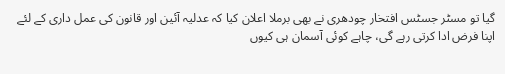گیا تو مسٹر جسٹس افتخار چودھری نے بھی برملا اعلان کیا کہ عدلیہ آئین اور قانون کی عمل داری کے لئے اپنا فرض ادا کرتی رہے گی، چاہے کوئی آسمان ہی کیوں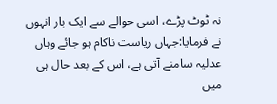نہ ٹوٹ پڑے، اسی حوالے سے ایک بار انہوں نے فرمایا:جہاں ریاست ناکام ہو جائے وہاں عدلیہ سامنے آتی ہے، اس کے بعد حال ہی میں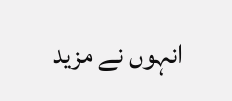انہوں نے مزید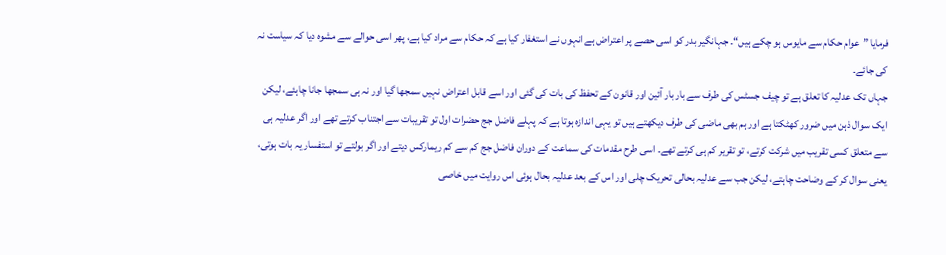فرمایا ”عوام حکام سے مایوس ہو چکے ہیں“۔ جہانگیر بدر کو اسی حصے پر اعتراض ہے انہوں نے استغفار کیا ہے کہ حکام سے مراد کیا ہے، پھر اسی حوالے سے مشوہ دیا کہ سیاست نہ کی جائے۔
جہاں تک عدلیہ کا تعلق ہے تو چیف جسٹس کی طرف سے بار بار آئین اور قانون کے تحفظ کی بات کی گئی اور اسے قابل اعتراض نہیں سمجھا گیا اور نہ ہی سمجھا جانا چاہئے، لیکن ایک سوال ذہن میں ضرور کھٹکتا ہے اور ہم بھی ماضی کی طرف دیکھتے ہیں تو یہی اندازہ ہوتا ہے کہ پہلے فاضل جج حضرات اول تو تقریبات سے اجتناب کرتے تھے اور اگر عدلیہ ہی سے متعلق کسی تقریب میں شرکت کرتے، تو تقریر کم ہی کرتے تھے۔ اسی طرح مقدمات کی سماعت کے دوران فاضل جج کم سے کم ریمارکس دیتے اور اگر بولتے تو استفسار یہ بات ہوتی، یعنی سوال کر کے وضاحت چاہتے، لیکن جب سے عدلیہ بحالی تحریک چلی اور اس کے بعد عدلیہ بحال ہوئی اس روایت میں خاصی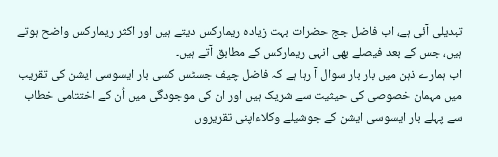تبدیلی آئی ہے، اب فاضل جج حضرات بہت زیادہ ریمارکس دیتے ہیں اور اکثر ریمارکس واضح ہوتے ہیں، جس کے بعد فیصلے بھی انہی ریمارکس کے مطابق آتے ہیں۔
اب ہمارے ذہن میں بار بار سوال آ رہا ہے کہ فاضل چیف جسٹس کسی بار ایسوسی ایشن کی تقریب میں مہمان خصوصی کی حیثیت سے شریک ہیں اور ان کی موجودگی میں اُن کے اختتامی خطاب سے پہلے بار ایسوسی ایشن کے جوشیلے وکلاءاپنی تقریروں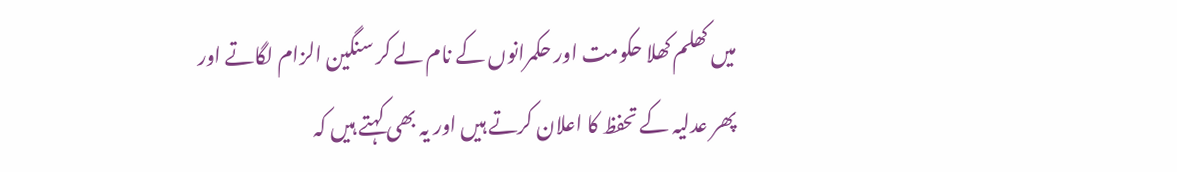میں کھلم کھلا حکومت اور حکمرانوں کے نام لے کر سنگین الزام لگاتے اور پھر عدلیہ کے تحفظ کا اعلان کرتے ہیں اور یہ بھی کہتے ہیں کہ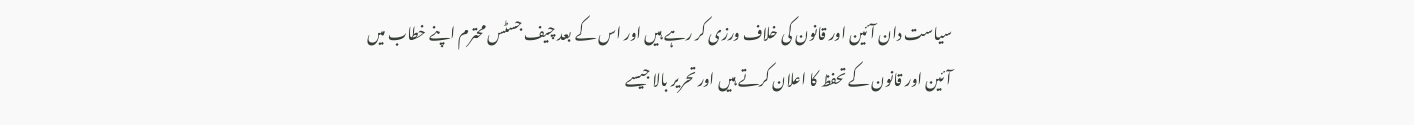سیاست دان آئین اور قانون کی خلاف ورزی کر رہے ہیں اور اس کے بعد چیف جسٹس محترم اپنے خطاب میں آئین اور قانون کے تحفظ کا اعلان کرتے ہیں اور تحریر بالا جیسے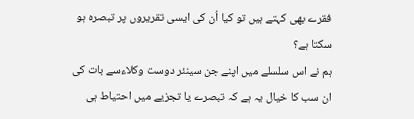فقرے بھی کہتے ہیں تو کیا اُن کی ایسی تقریروں پر تبصرہ ہو سکتا ہے؟
ہم نے اس سلسلے میں اپنے جن سینئر دوست وکلاءسے بات کی ان سب کا خیال یہ ہے کہ تبصرے یا تجزیے میں احتیاط ہی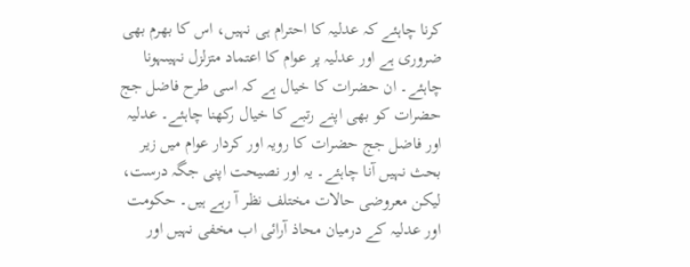کرنا چاہئے کہ عدلیہ کا احترام ہی نہیں، اس کا بھرم بھی ضروری ہے اور عدلیہ پر عوام کا اعتماد متزلزل نہیںہونا چاہئے۔ ان حضرات کا خیال ہے کہ اسی طرح فاضل جج حضرات کو بھی اپنے رتبے کا خیال رکھنا چاہئے۔ عدلیہ اور فاضل جج حضرات کا رویہ اور کردار عوام میں زیر بحث نہیں آنا چاہئے۔ یہ اور نصیحت اپنی جگہ درست، لیکن معروضی حالات مختلف نظر آ رہے ہیں۔ حکومت اور عدلیہ کے درمیان محاذ آرائی اب مخفی نہیں اور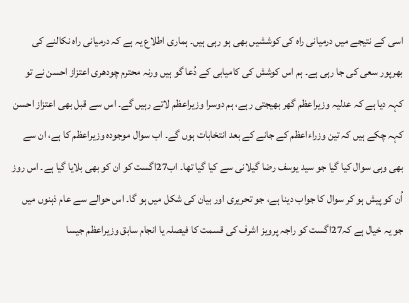اسی کے نتیجے میں درمیانی راہ کی کوششیں بھی ہو رہی ہیں۔ ہماری اطلاع یہ ہے کہ درمیانی راہ نکالنے کی بھرپور سعی کی جا رہی ہے۔ ہم اس کوشش کی کامیابی کے دُعا گو ہیں ورنہ محترم چودھری اعتزاز احسن نے تو کہہ دیا ہے کہ عدلیہ وزیراعظم گھر بھیجتی رہے، ہم دوسرا وزیراعظم لاتے رہیں گے۔ اس سے قبل بھی اعتزاز احسن کہہ چکے ہیں کہ تین وزراءاعظم کے جانے کے بعد انتخابات ہوں گے۔ اب سوال موجودہ وزیراعظم کا ہے، ان سے بھی وہی سوال کیا گیا جو سید یوسف رضا گیلانی سے کیا گیا تھا۔ اب27اگست کو ان کو بھی بلایا گیا ہے۔ اس روز اُن کو پیش ہو کر سوال کا جواب دینا ہے، جو تحریری اور بیان کی شکل میں ہو گا۔ اس حوالے سے عام ذہنوں میں جو یہ خیال ہے کہ27اگست کو راجہ پرویز اشرف کی قسمت کا فیصلہ یا انجام سابق وزیراعظم جیسا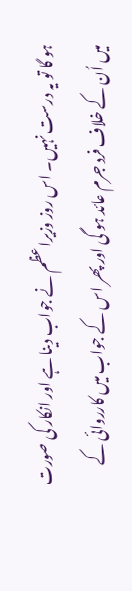ہو گا تو یہ درست نہیں۔ اس روز وزیراعظم نے جواب دینا ہے اور انکار کی صورت میں اُن کے خلاف فرد جرم عائد ہو گی اور پھر اس کے جواب میں کارروائی کے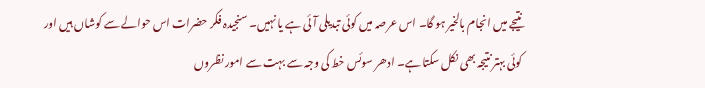نتیجے میں انجام بالخیر ہو گا۔ اس عرصہ میں کوئی تبدیلی آئی ہے یا نہیں۔ سنجیدہ فکر حضرات اس حوالے سے کوشاں ہیں اور کوئی بہتر نتیجہ بھی نکل سکتا ہے۔ ادھر سوئس خط کی وجہ سے بہت سے امور نظروں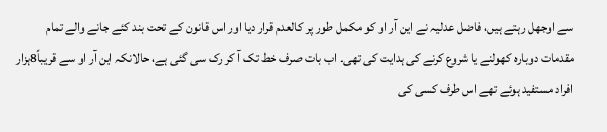سے اوجھل رہتے ہیں، فاضل عدلیہ نے این آر او کو مکمل طور پر کالعدم قرار دیا اور اس قانون کے تحت بند کئے جانے والے تمام مقدمات دوبارہ کھولنے یا شروع کرنے کی ہدایت کی تھی۔ اب بات صرف خط تک آ کر رک سی گئی ہے، حالانکہ این آر او سے قریباً8ہزار افراد مستفید ہوئے تھے اس طرف کسی کی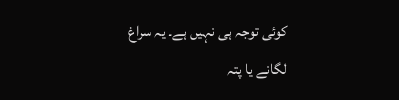کوئی توجہ ہی نہیں ہے۔ یہ سراغ لگانے یا پتہ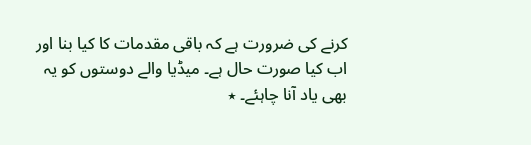کرنے کی ضرورت ہے کہ باقی مقدمات کا کیا بنا اور اب کیا صورت حال ہے۔ میڈیا والے دوستوں کو یہ بھی یاد آنا چاہئے۔ ٭